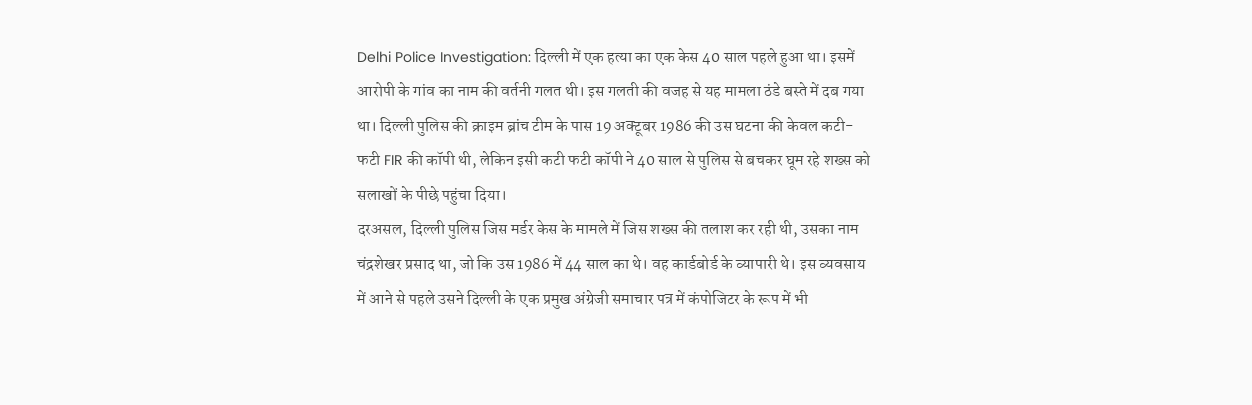Delhi Police Investigation: दिल्ली में एक हत्या का एक केस 40 साल पहले हुआ था। इसमें आरोपी के गांव का नाम की वर्तनी गलत थी। इस गलती की वजह से यह मामला ठंडे बस्ते में दब गया था। दिल्ली पुलिस की क्राइम ब्रांच टीम के पास 19 अक्टूबर 1986 की उस घटना की केवल कटी-फटी FIR की कॉपी थी, लेकिन इसी कटी फटी कॉपी ने 40 साल से पुलिस से बचकर घूम रहे शख्स को सलाखों के पीछे पहुंचा दिया।
दरअसल, दिल्ली पुलिस जिस मर्डर केस के मामले में जिस शख्स की तलाश कर रही थी, उसका नाम चंद्रशेखर प्रसाद था, जो कि उस 1986 में 44 साल का थे। वह कार्डबोर्ड के व्यापारी थे। इस व्यवसाय में आने से पहले उसने दिल्ली के एक प्रमुख अंग्रेजी समाचार पत्र में कंपोजिटर के रूप में भी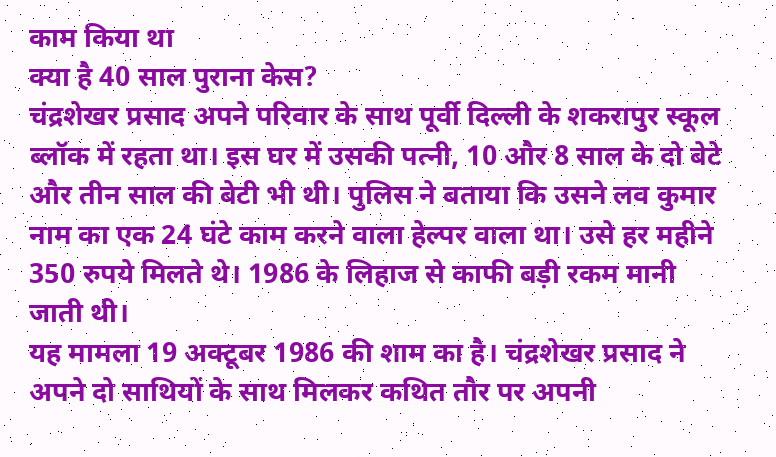काम किया था
क्या है 40 साल पुराना केस?
चंद्रशेखर प्रसाद अपने परिवार के साथ पूर्वी दिल्ली के शकरापुर स्कूल ब्लॉक में रहता था। इस घर में उसकी पत्नी, 10 और 8 साल के दो बेटे और तीन साल की बेटी भी थी। पुलिस ने बताया कि उसने लव कुमार नाम का एक 24 घंटे काम करने वाला हेल्पर वाला था। उसे हर महीने 350 रुपये मिलते थे। 1986 के लिहाज से काफी बड़ी रकम मानी जाती थी।
यह मामला 19 अक्टूबर 1986 की शाम का है। चंद्रशेखर प्रसाद ने अपने दो साथियों के साथ मिलकर कथित तौर पर अपनी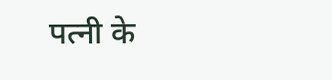पत्नी के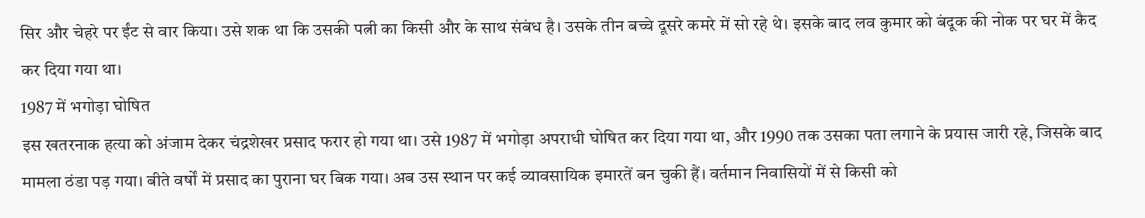सिर और चेहरे पर ईंट से वार किया। उसे शक था कि उसकी पत्नी का किसी और के साथ संबंध है। उसके तीन बच्चे दूसरे कमरे में सो रहे थे। इसके बाद लव कुमार को बंदूक की नोक पर घर में कैद कर दिया गया था।
1987 में भगोड़ा घोषित
इस खतरनाक हत्या को अंजाम देकर चंद्रशेखर प्रसाद फरार हो गया था। उसे 1987 में भगोड़ा अपराधी घोषित कर दिया गया था, और 1990 तक उसका पता लगाने के प्रयास जारी रहे, जिसके बाद मामला ठंडा पड़ गया। बीते वर्षों में प्रसाद का पुराना घर बिक गया। अब उस स्थान पर कई व्यावसायिक इमारतें बन चुकी हैं। वर्तमान निवासियों में से किसी को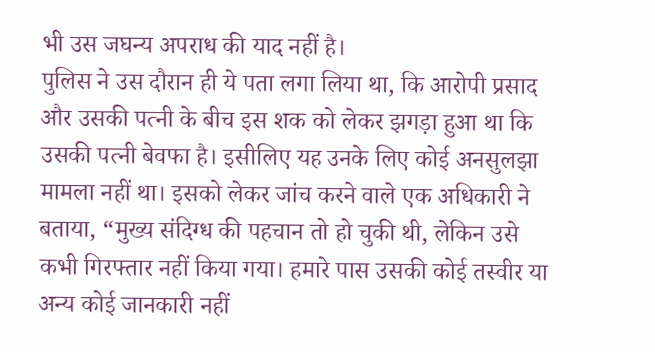भी उस जघन्य अपराध की याद नहीं है।
पुलिस ने उस दौरान ही ये पता लगा लिया था, कि आरोपी प्रसाद और उसकी पत्नी के बीच इस शक को लेकर झगड़ा हुआ था कि उसकी पत्नी बेवफा है। इसीलिए यह उनके लिए कोई अनसुलझा मामला नहीं था। इसको लेकर जांच करने वाले एक अधिकारी ने बताया, “मुख्य संदिग्ध की पहचान तो हो चुकी थी, लेकिन उसे कभी गिरफ्तार नहीं किया गया। हमारे पास उसकी कोई तस्वीर या अन्य कोई जानकारी नहीं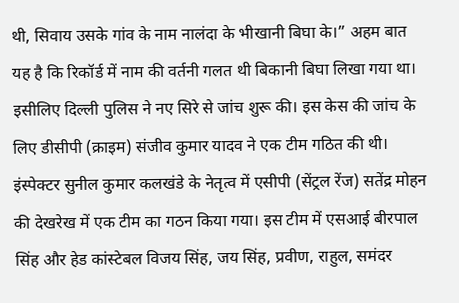थी, सिवाय उसके गांव के नाम नालंदा के भीखानी बिघा के।” अहम बात यह है कि रिकॉर्ड में नाम की वर्तनी गलत थी बिकानी बिघा लिखा गया था।
इसीलिए दिल्ली पुलिस ने नए सिरे से जांच शुरू की। इस केस की जांच के लिए डीसीपी (क्राइम) संजीव कुमार यादव ने एक टीम गठित की थी। इंस्पेक्टर सुनील कुमार कलखंडे के नेतृत्व में एसीपी (सेंट्रल रेंज) सतेंद्र मोहन की देखरेख में एक टीम का गठन किया गया। इस टीम में एसआई बीरपाल सिंह और हेड कांस्टेबल विजय सिंह, जय सिंह, प्रवीण, राहुल, समंदर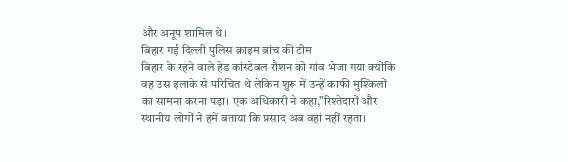और अनूप शामिल थे।
बिहार गई दिल्ली पुलिस क्राइम ब्रांच की टीम
बिहार के रहने वाले हेड कांस्टेबल रौशन को गांव भेजा गया क्योंकि वह उस इलाके से परिचित थे लेकिन शुरू में उन्हें काफी मुश्किलों का सामना करना पड़ा। एक अधिकारी ने कहा,”रिश्तेदारों और स्थानीय लोगों ने हमें बताया कि प्रसाद अब वहां नहीं रहता।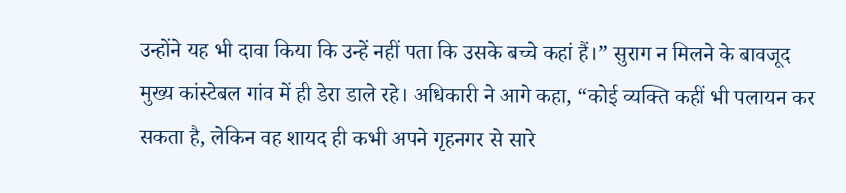उन्होंने यह भी दावा किया कि उन्हें नहीं पता कि उसके बच्चे कहां हैं।” सुराग न मिलने के बावजूद मुख्य कांस्टेबल गांव में ही डेरा डाले रहे। अधिकारी ने आगे कहा, “कोई व्यक्ति कहीं भी पलायन कर सकता है, लेकिन वह शायद ही कभी अपने गृहनगर से सारे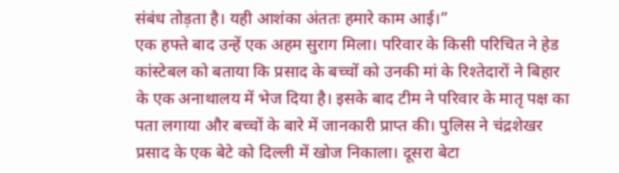संबंध तोड़ता है। यही आशंका अंततः हमारे काम आई।”
एक हफ्ते बाद उन्हें एक अहम सुराग मिला। परिवार के किसी परिचित ने हेड कांस्टेबल को बताया कि प्रसाद के बच्चों को उनकी मां के रिश्तेदारों ने बिहार के एक अनाथालय में भेज दिया है। इसके बाद टीम ने परिवार के मातृ पक्ष का पता लगाया और बच्चों के बारे में जानकारी प्राप्त की। पुलिस ने चंद्रशेखर प्रसाद के एक बेटे को दिल्ली में खोज निकाला। दूसरा बेटा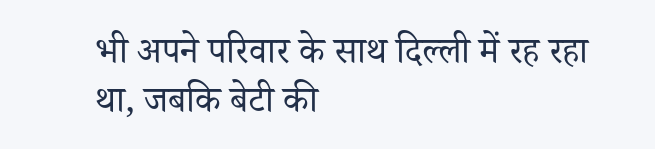भी अपने परिवार के साथ दिल्ली में रह रहा था, जबकि बेटी की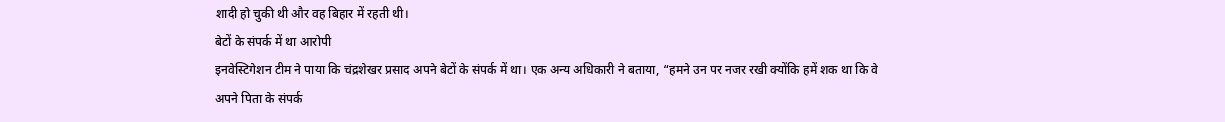शादी हो चुकी थी और वह बिहार में रहती थी।
बेटों के संपर्क में था आरोपी
इनवेस्टिगेशन टीम ने पाया कि चंद्रशेखर प्रसाद अपने बेटों के संपर्क में था। एक अन्य अधिकारी ने बताया, “हमने उन पर नजर रखी क्योंकि हमें शक था कि वे अपने पिता के संपर्क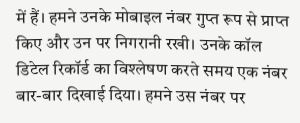में हैं। हमने उनके मोबाइल नंबर गुप्त रूप से प्राप्त किए और उन पर निगरानी रखी। उनके कॉल डिटेल रिकॉर्ड का विश्लेषण करते समय एक नंबर बार-बार दिखाई दिया। हमने उस नंबर पर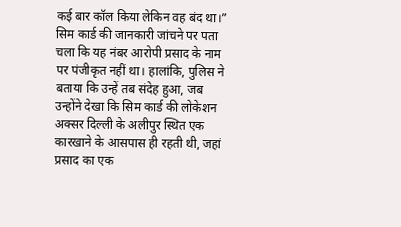कई बार कॉल किया लेकिन वह बंद था।”
सिम कार्ड की जानकारी जांचने पर पता चला कि यह नंबर आरोपी प्रसाद के नाम पर पंजीकृत नहीं था। हालांकि, पुलिस ने बताया कि उन्हें तब संदेह हुआ, जब उन्होंने देखा कि सिम कार्ड की लोकेशन अक्सर दिल्ली के अलीपुर स्थित एक कारखाने के आसपास ही रहती थी, जहां प्रसाद का एक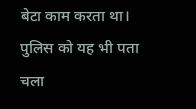बेटा काम करता था। पुलिस को यह भी पता चला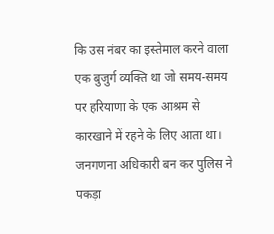कि उस नंबर का इस्तेमाल करने वाला एक बुजुर्ग व्यक्ति था जो समय-समय पर हरियाणा के एक आश्रम से कारखाने में रहने के लिए आता था।
जनगणना अधिकारी बन कर पुलिस ने पकड़ा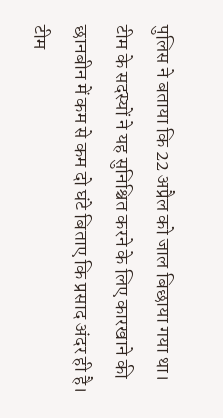पुलिस ने बताया कि 22 अप्रैल को जाल बिछाया गया था। टीम के सदस्यों ने यह सुनिश्चित करने के लिए कारखाने की छानबीन में कम से कम दो घंटे बिताए कि प्रसाद अंदर ही है। टीम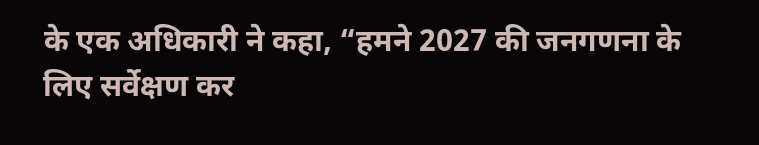के एक अधिकारी ने कहा, “हमने 2027 की जनगणना के लिए सर्वेक्षण कर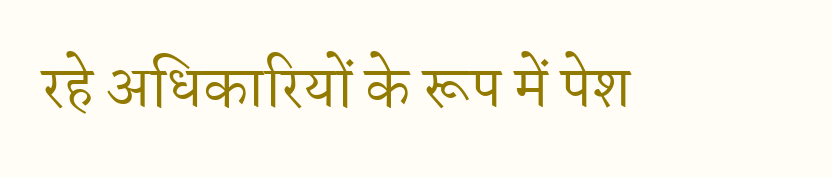रहे अधिकारियों के रूप में पेश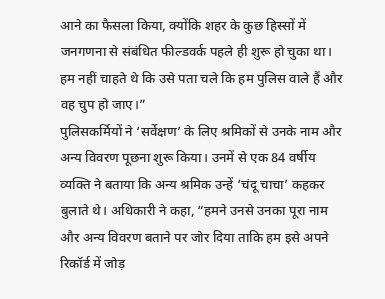आने का फैसला किया, क्योंकि शहर के कुछ हिस्सों में जनगणना से संबंधित फील्डवर्क पहले ही शुरू हो चुका था। हम नहीं चाहते थे कि उसे पता चले कि हम पुलिस वाले हैं और वह चुप हो जाए।”
पुलिसकर्मियों ने ‘सर्वेक्षण’ के लिए श्रमिकों से उनके नाम और अन्य विवरण पूछना शुरू किया। उनमें से एक 84 वर्षीय व्यक्ति ने बताया कि अन्य श्रमिक उन्हें ‘चंदू चाचा’ कहकर बुलाते थे। अधिकारी ने कहा, “हमने उनसे उनका पूरा नाम और अन्य विवरण बताने पर जोर दिया ताकि हम इसे अपने रिकॉर्ड में जोड़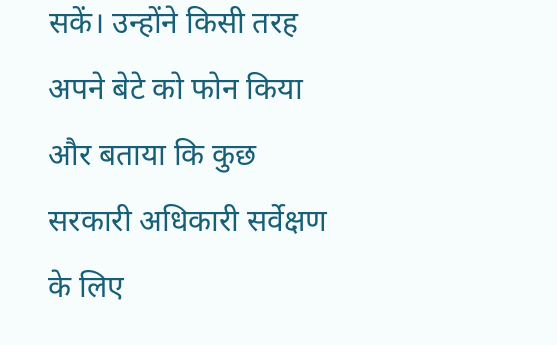सकें। उन्होंने किसी तरह अपने बेटे को फोन किया और बताया कि कुछ सरकारी अधिकारी सर्वेक्षण के लिए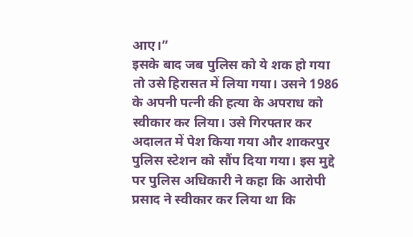आए।”
इसके बाद जब पुलिस को ये शक हो गया तो उसे हिरासत में लिया गया। उसने 1986 के अपनी पत्नी की हत्या के अपराध को स्वीकार कर लिया। उसे गिरफ्तार कर अदालत में पेश किया गया और शाकरपुर पुलिस स्टेशन को सौंप दिया गया। इस मुद्दे पर पुलिस अधिकारी ने कहा कि आरोपी प्रसाद ने स्वीकार कर लिया था कि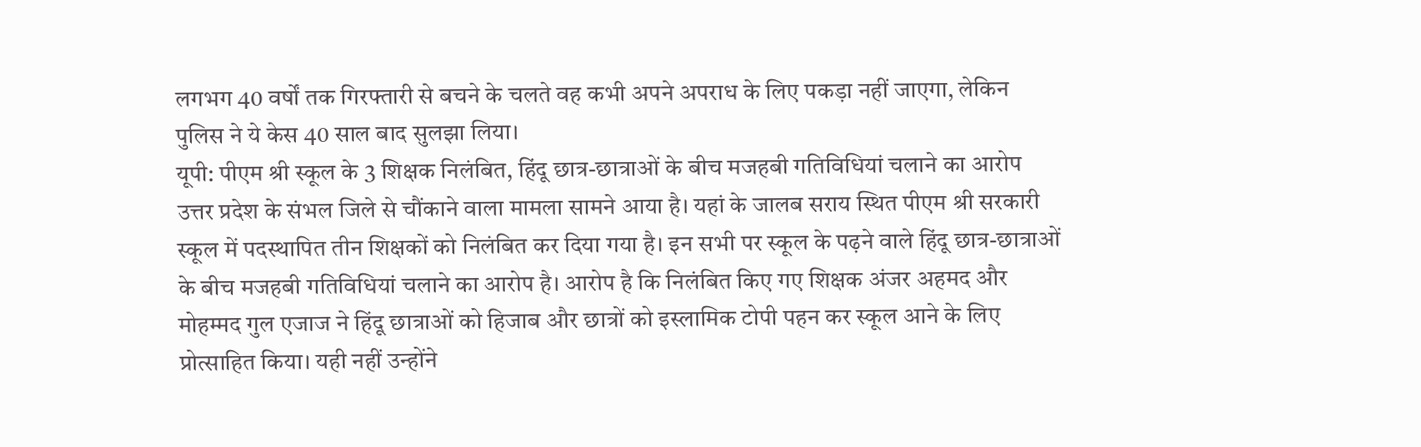लगभग 40 वर्षों तक गिरफ्तारी से बचने के चलते वह कभी अपने अपराध के लिए पकड़ा नहीं जाएगा, लेकिन पुलिस ने ये केस 40 साल बाद सुलझा लिया।
यूपी: पीएम श्री स्कूल के 3 शिक्षक निलंबित, हिंदू छात्र-छात्राओं के बीच मजहबी गतिविधियां चलाने का आरोप
उत्तर प्रदेश के संभल जिले से चौंकाने वाला मामला सामने आया है। यहां के जालब सराय स्थित पीएम श्री सरकारी स्कूल में पदस्थापित तीन शिक्षकों को निलंबित कर दिया गया है। इन सभी पर स्कूल के पढ़ने वाले हिंदू छात्र-छात्राओं के बीच मजहबी गतिविधियां चलाने का आरोप है। आरोप है कि निलंबित किए गए शिक्षक अंजर अहमद और मोहम्मद गुल एजाज ने हिंदू छात्राओं को हिजाब और छात्रों को इस्लामिक टोपी पहन कर स्कूल आने के लिए प्रोत्साहित किया। यही नहीं उन्होंने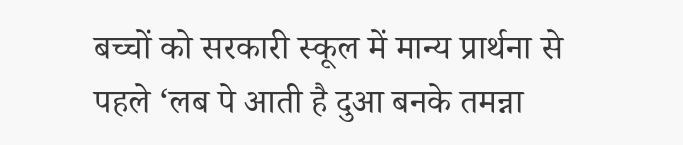बच्चों को सरकारी स्कूल में मान्य प्रार्थना से पहले ‘लब पे आती है दुआ बनके तमन्ना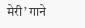मेरी’ गाने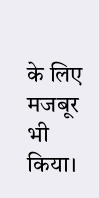के लिए मजबूर भी किया।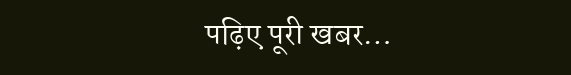पढ़िए पूरी खबर…